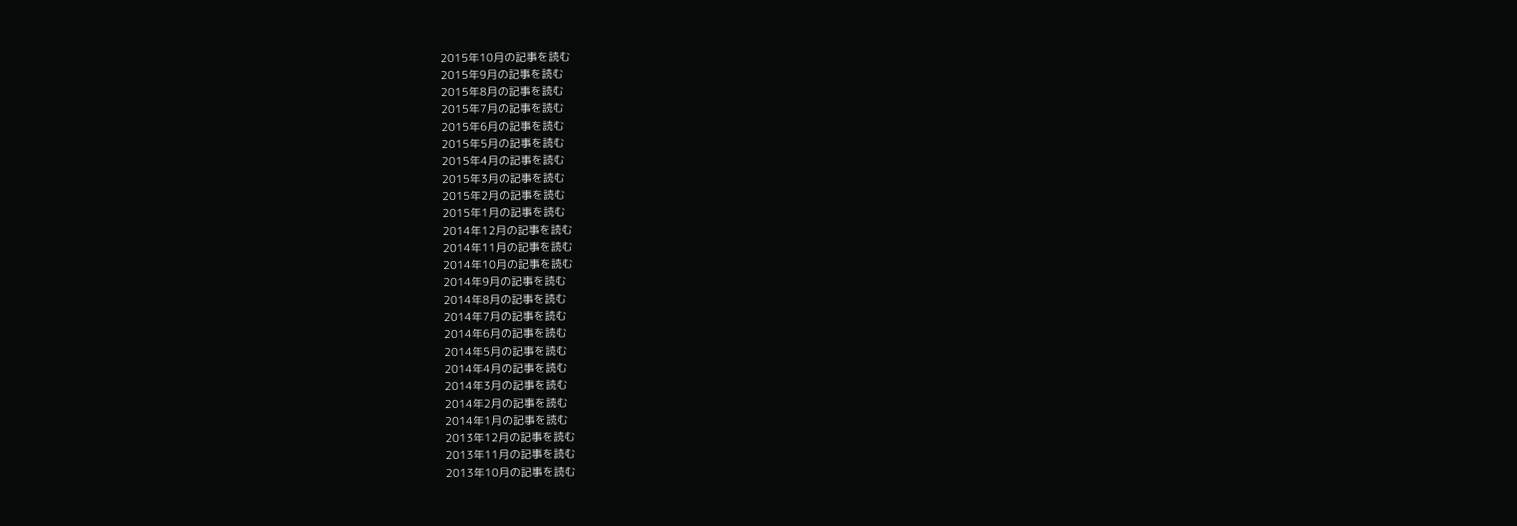2015年10月の記事を読む
2015年9月の記事を読む
2015年8月の記事を読む
2015年7月の記事を読む
2015年6月の記事を読む
2015年5月の記事を読む
2015年4月の記事を読む
2015年3月の記事を読む
2015年2月の記事を読む
2015年1月の記事を読む
2014年12月の記事を読む
2014年11月の記事を読む
2014年10月の記事を読む
2014年9月の記事を読む
2014年8月の記事を読む
2014年7月の記事を読む
2014年6月の記事を読む
2014年5月の記事を読む
2014年4月の記事を読む
2014年3月の記事を読む
2014年2月の記事を読む
2014年1月の記事を読む
2013年12月の記事を読む
2013年11月の記事を読む
2013年10月の記事を読む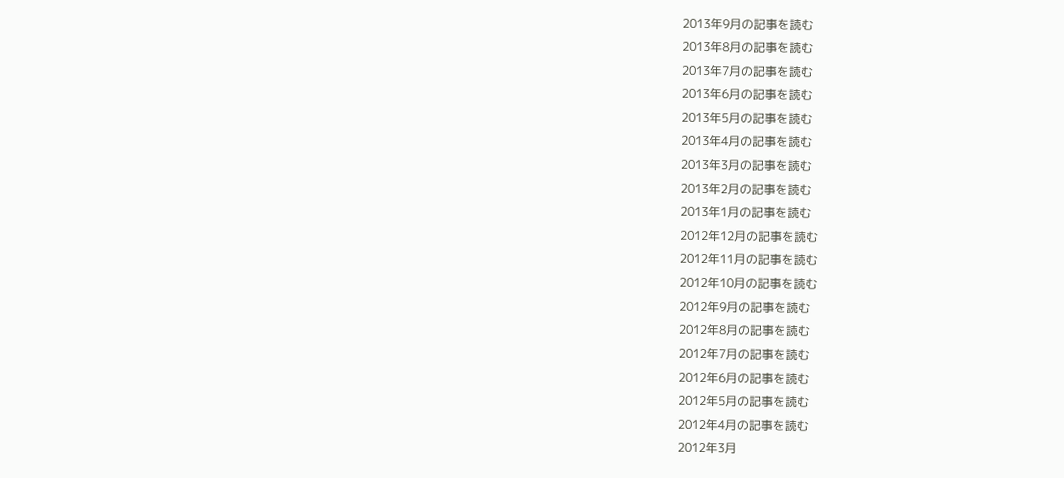2013年9月の記事を読む
2013年8月の記事を読む
2013年7月の記事を読む
2013年6月の記事を読む
2013年5月の記事を読む
2013年4月の記事を読む
2013年3月の記事を読む
2013年2月の記事を読む
2013年1月の記事を読む
2012年12月の記事を読む
2012年11月の記事を読む
2012年10月の記事を読む
2012年9月の記事を読む
2012年8月の記事を読む
2012年7月の記事を読む
2012年6月の記事を読む
2012年5月の記事を読む
2012年4月の記事を読む
2012年3月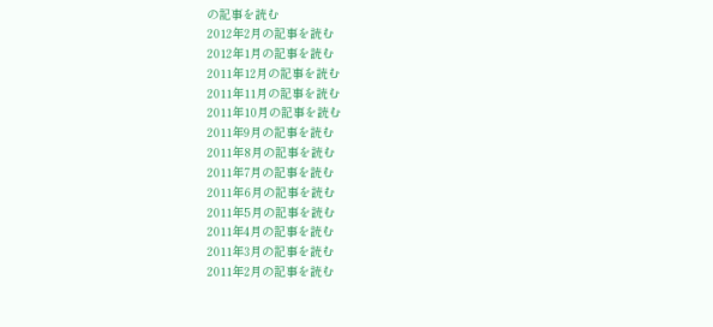の記事を読む
2012年2月の記事を読む
2012年1月の記事を読む
2011年12月の記事を読む
2011年11月の記事を読む
2011年10月の記事を読む
2011年9月の記事を読む
2011年8月の記事を読む
2011年7月の記事を読む
2011年6月の記事を読む
2011年5月の記事を読む
2011年4月の記事を読む
2011年3月の記事を読む
2011年2月の記事を読む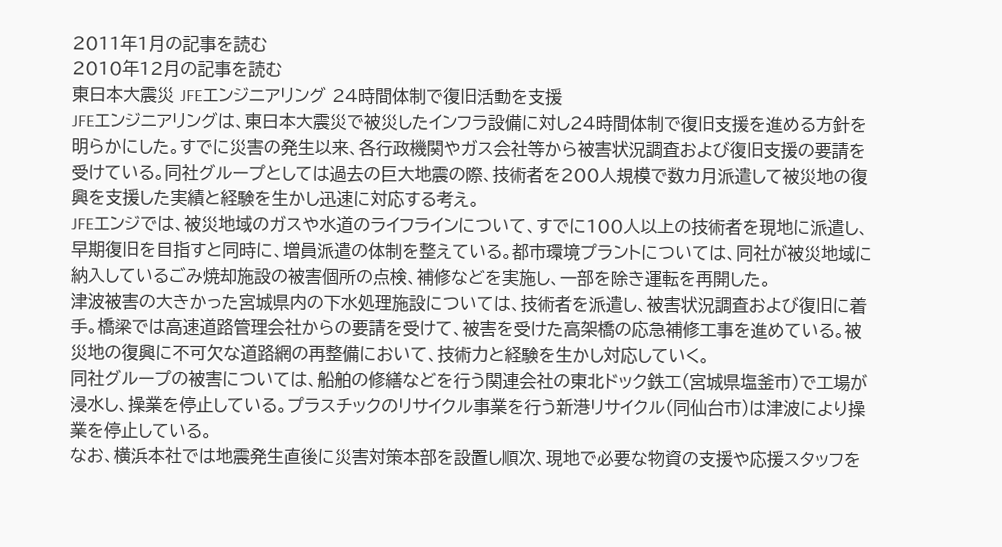2011年1月の記事を読む
2010年12月の記事を読む
東日本大震災 JFEエンジニアリング 24時間体制で復旧活動を支援
JFEエンジニアリングは、東日本大震災で被災したインフラ設備に対し24時間体制で復旧支援を進める方針を明らかにした。すでに災害の発生以来、各行政機関やガス会社等から被害状況調査および復旧支援の要請を受けている。同社グループとしては過去の巨大地震の際、技術者を200人規模で数カ月派遣して被災地の復興を支援した実績と経験を生かし迅速に対応する考え。
JFEエンジでは、被災地域のガスや水道のライフラインについて、すでに100人以上の技術者を現地に派遣し、早期復旧を目指すと同時に、増員派遣の体制を整えている。都市環境プラントについては、同社が被災地域に納入しているごみ焼却施設の被害個所の点検、補修などを実施し、一部を除き運転を再開した。
津波被害の大きかった宮城県内の下水処理施設については、技術者を派遣し、被害状況調査および復旧に着手。橋梁では高速道路管理会社からの要請を受けて、被害を受けた高架橋の応急補修工事を進めている。被災地の復興に不可欠な道路網の再整備において、技術力と経験を生かし対応していく。
同社グループの被害については、船舶の修繕などを行う関連会社の東北ドック鉄工(宮城県塩釜市)で工場が浸水し、操業を停止している。プラスチックのリサイクル事業を行う新港リサイクル(同仙台市)は津波により操業を停止している。
なお、横浜本社では地震発生直後に災害対策本部を設置し順次、現地で必要な物資の支援や応援スタッフを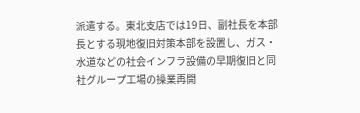派遣する。東北支店では19日、副社長を本部長とする現地復旧対策本部を設置し、ガス・水道などの社会インフラ設備の早期復旧と同社グループ工場の操業再開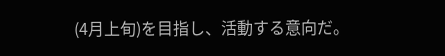(4月上旬)を目指し、活動する意向だ。